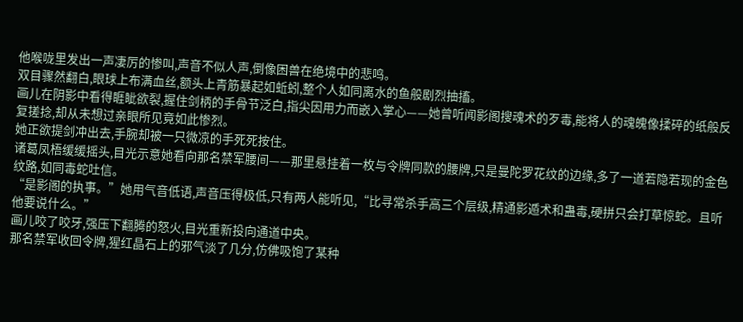他喉咙里发出一声凄厉的惨叫,声音不似人声,倒像困兽在绝境中的悲鸣。
双目骤然翻白,眼球上布满血丝,额头上青筋暴起如蚯蚓,整个人如同离水的鱼般剧烈抽搐。
画儿在阴影中看得睚眦欲裂,握住剑柄的手骨节泛白,指尖因用力而嵌入掌心——她曾听闻影阁搜魂术的歹毒,能将人的魂魄像揉碎的纸般反复搓捻,却从未想过亲眼所见竟如此惨烈。
她正欲提剑冲出去,手腕却被一只微凉的手死死按住。
诸葛凤梧缓缓摇头,目光示意她看向那名禁军腰间——那里悬挂着一枚与令牌同款的腰牌,只是曼陀罗花纹的边缘,多了一道若隐若现的金色纹路,如同毒蛇吐信。
“是影阁的执事。”她用气音低语,声音压得极低,只有两人能听见,“比寻常杀手高三个层级,精通影遁术和蛊毒,硬拼只会打草惊蛇。且听他要说什么。”
画儿咬了咬牙,强压下翻腾的怒火,目光重新投向通道中央。
那名禁军收回令牌,猩红晶石上的邪气淡了几分,仿佛吸饱了某种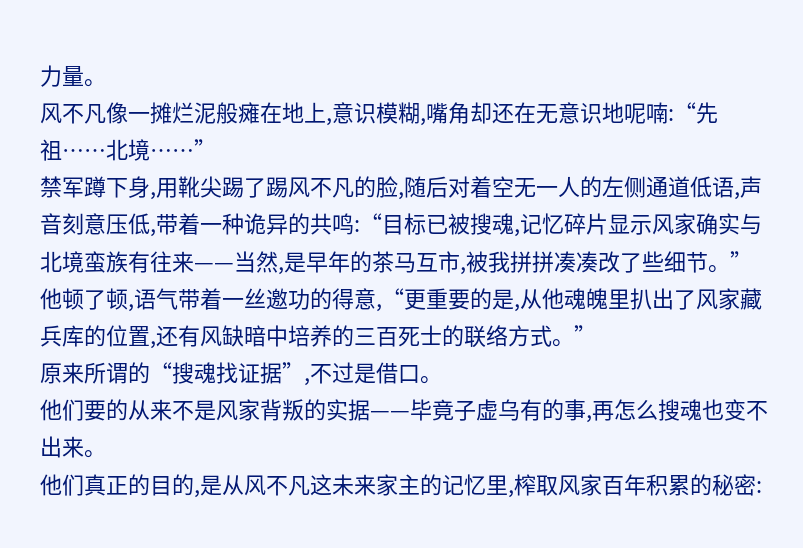力量。
风不凡像一摊烂泥般瘫在地上,意识模糊,嘴角却还在无意识地呢喃:“先祖……北境……”
禁军蹲下身,用靴尖踢了踢风不凡的脸,随后对着空无一人的左侧通道低语,声音刻意压低,带着一种诡异的共鸣:“目标已被搜魂,记忆碎片显示风家确实与北境蛮族有往来——当然,是早年的茶马互市,被我拼拼凑凑改了些细节。”
他顿了顿,语气带着一丝邀功的得意,“更重要的是,从他魂魄里扒出了风家藏兵库的位置,还有风缺暗中培养的三百死士的联络方式。”
原来所谓的“搜魂找证据”,不过是借口。
他们要的从来不是风家背叛的实据——毕竟子虚乌有的事,再怎么搜魂也变不出来。
他们真正的目的,是从风不凡这未来家主的记忆里,榨取风家百年积累的秘密: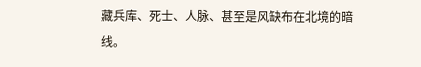藏兵库、死士、人脉、甚至是风缺布在北境的暗线。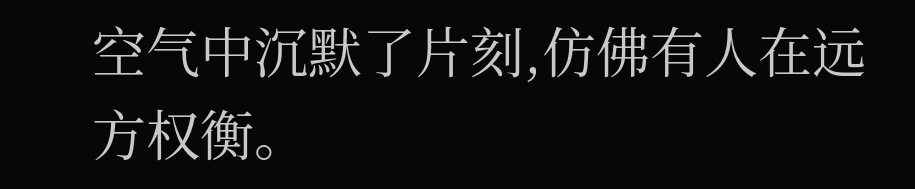空气中沉默了片刻,仿佛有人在远方权衡。